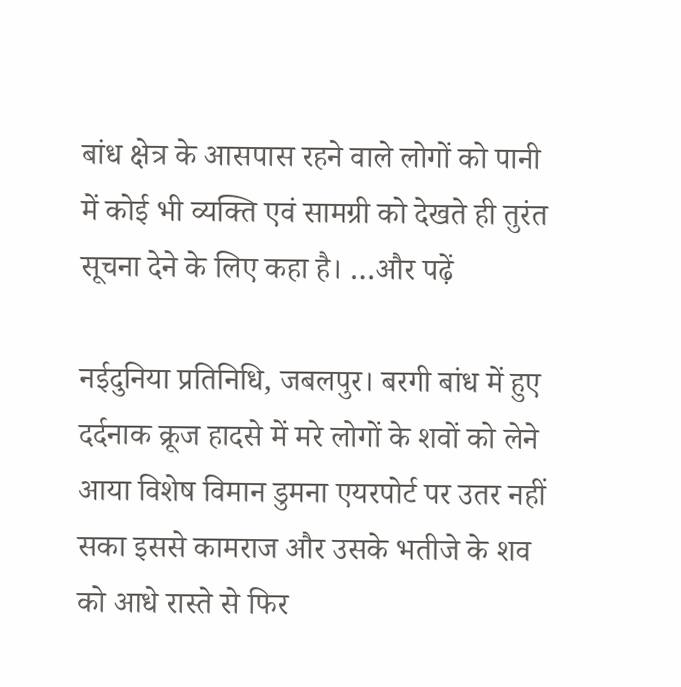बांध क्षेत्र के आसपास रहने वाले लोगों को पानी में कोई भी व्यक्ति एवं सामग्री को देखते ही तुरंत सूचना देने के लिए कहा है। …और पढ़ें

नईदुनिया प्रतिनिधि, जबलपुर। बरगी बांध में हुए दर्दनाक क्रूज हादसे में मरे लोगों के शवों को लेने आया विशेष विमान डुमना एयरपोर्ट पर उतर नहीं सका इससे कामराज और उसके भतीजे के शव को आधे रास्ते से फिर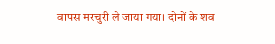वापस मरचुरी ले जाया गया। दोनों के शव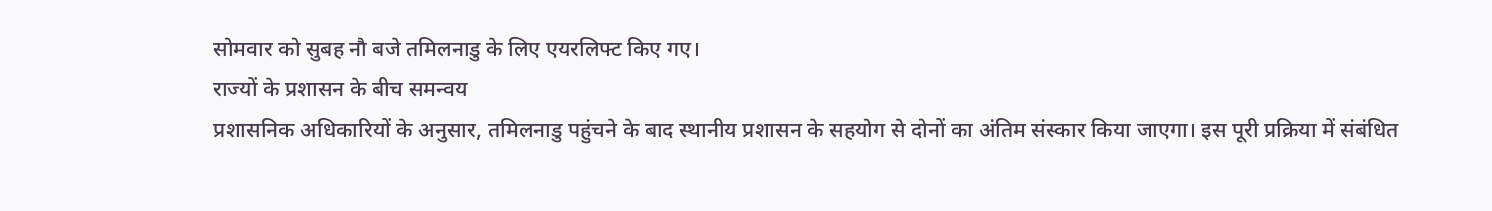सोमवार को सुबह नौ बजे तमिलनाडु के लिए एयरलिफ्ट किए गए।
राज्यों के प्रशासन के बीच समन्वय
प्रशासनिक अधिकारियों के अनुसार, तमिलनाडु पहुंचने के बाद स्थानीय प्रशासन के सहयोग से दोनों का अंतिम संस्कार किया जाएगा। इस पूरी प्रक्रिया में संबंधित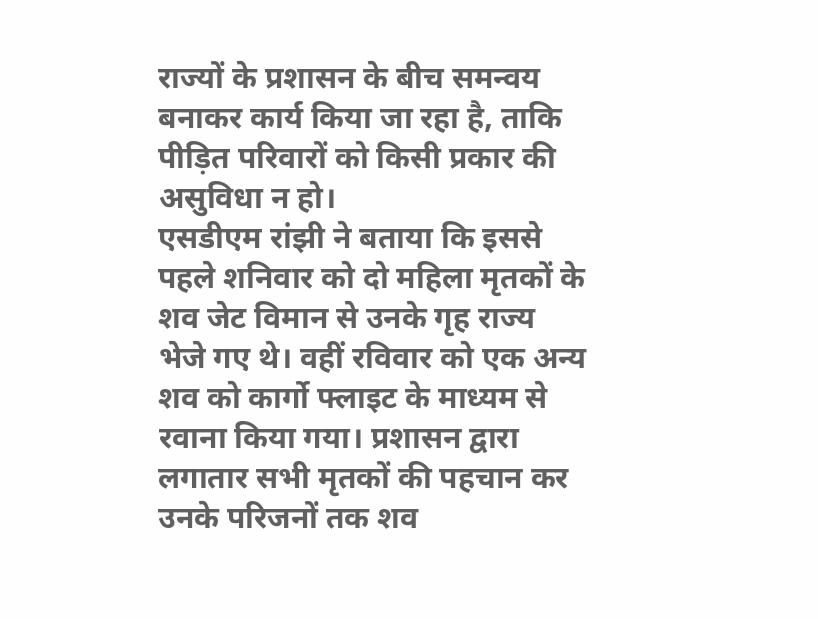राज्यों के प्रशासन के बीच समन्वय बनाकर कार्य किया जा रहा है, ताकि पीड़ित परिवारों को किसी प्रकार की असुविधा न हो।
एसडीएम रांझी ने बताया कि इससे पहले शनिवार को दो महिला मृतकों के शव जेट विमान से उनके गृह राज्य भेजे गए थे। वहीं रविवार को एक अन्य शव को कार्गो फ्लाइट के माध्यम से रवाना किया गया। प्रशासन द्वारा लगातार सभी मृतकों की पहचान कर उनके परिजनों तक शव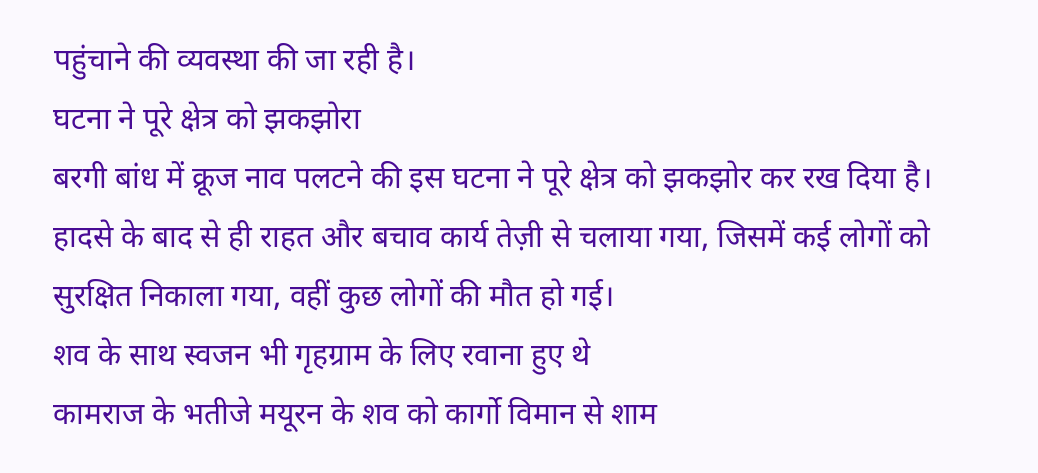पहुंचाने की व्यवस्था की जा रही है।
घटना ने पूरे क्षेत्र को झकझोरा
बरगी बांध में क्रूज नाव पलटने की इस घटना ने पूरे क्षेत्र को झकझोर कर रख दिया है। हादसे के बाद से ही राहत और बचाव कार्य तेज़ी से चलाया गया, जिसमें कई लोगों को सुरक्षित निकाला गया, वहीं कुछ लोगों की मौत हो गई।
शव के साथ स्वजन भी गृहग्राम के लिए रवाना हुए थे
कामराज के भतीजे मयूरन के शव को कार्गो विमान से शाम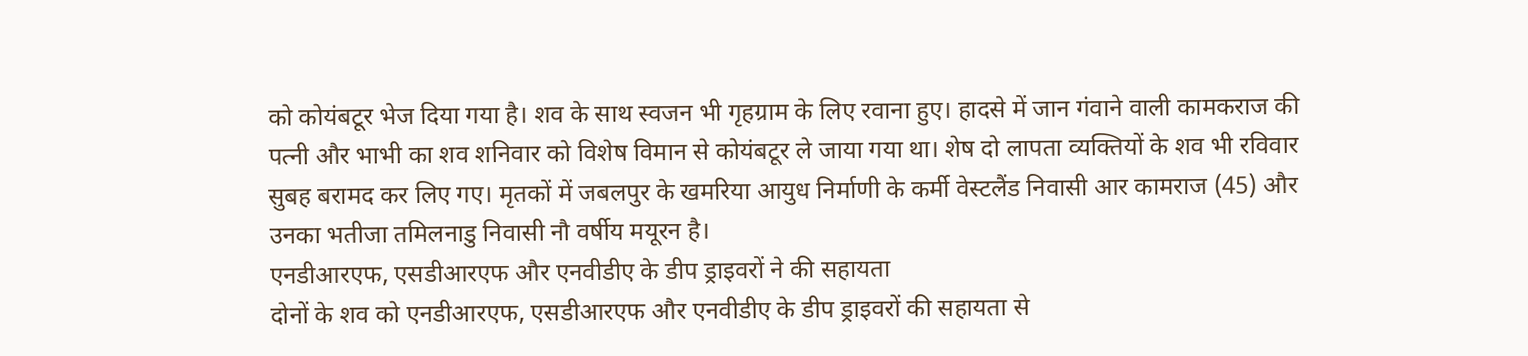को कोयंबटूर भेज दिया गया है। शव के साथ स्वजन भी गृहग्राम के लिए रवाना हुए। हादसे में जान गंवाने वाली कामकराज की पत्नी और भाभी का शव शनिवार को विशेष विमान से कोयंबटूर ले जाया गया था। शेष दो लापता व्यक्तियों के शव भी रविवार सुबह बरामद कर लिए गए। मृतकों में जबलपुर के खमरिया आयुध निर्माणी के कर्मी वेस्टलैंड निवासी आर कामराज (45) और उनका भतीजा तमिलनाडु निवासी नौ वर्षीय मयूरन है।
एनडीआरएफ, एसडीआरएफ और एनवीडीए के डीप ड्राइवरों ने की सहायता
दोनों के शव को एनडीआरएफ, एसडीआरएफ और एनवीडीए के डीप ड्राइवरों की सहायता से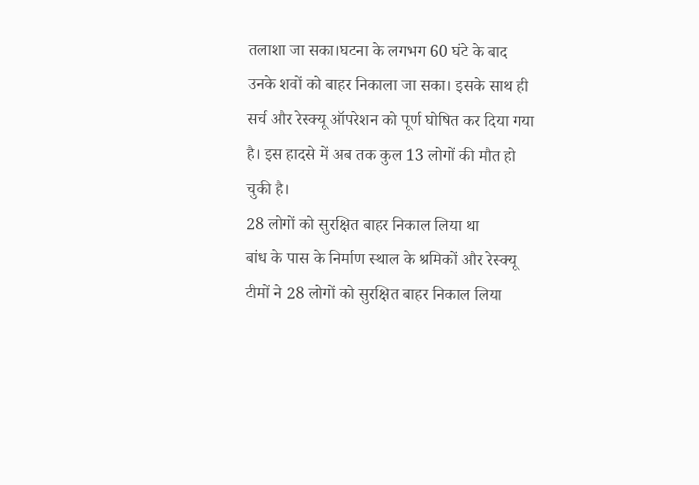तलाशा जा सका।घटना के लगभग 60 घंटे के बाद उनके शवों को बाहर निकाला जा सका। इसके साथ ही सर्च और रेस्क्यू ऑपरेशन को पूर्ण घोषित कर दिया गया है। इस हादसे में अब तक कुल 13 लोगों की मौत हो चुकी है।
28 लोगों को सुरक्षित बाहर निकाल लिया था
बांध के पास के निर्माण स्थाल के श्रमिकों और रेस्क्यू टीमों ने 28 लोगों को सुरक्षित बाहर निकाल लिया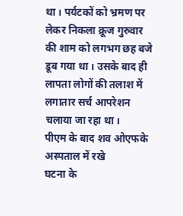था। पर्यटकों को भ्रमण पर लेकर निकला क्रूज गुरुवार की शाम को लगभग छह बजे डूब गया था। उसके बाद ही लापता लोगों की तलाश में लगातार सर्च आपरेशन चलाया जा रहा था।
पीएम के बाद शव ओएफके अस्पताल में रखे
घटना के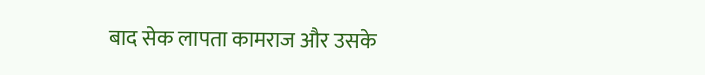बाद सेक लापता कामराज और उसके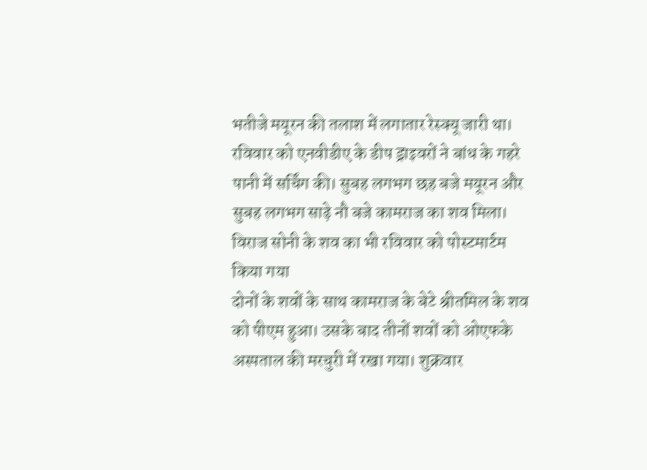भतीजे मयूरन की तलाश में लगातार रेस्क्यू जारी था। रविवार को एनवीडीए के डीप ड्राइवरों ने बांध के गहरे पानी में सर्चिंग की। सुबह लगभग छह बजे मयूरन और सुबह लगभग साढ़े नौ बजे कामराज का शव मिला।
विराज सोनी के शव का भी रविवार को पोस्टमार्टम किया गया
दोनों के शवों के साथ कामराज के बेटे श्रीतमिल के शव को पीएम हुआ। उसके बाद तीनों शवों को ओएफके अस्पताल की मरचुरी में रखा गया। शुक्रवार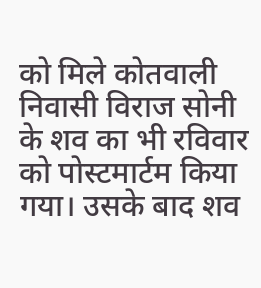को मिले कोतवाली निवासी विराज सोनी के शव का भी रविवार को पोस्टमार्टम किया गया। उसके बाद शव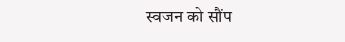स्वजन को सौंप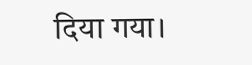दिया गया।